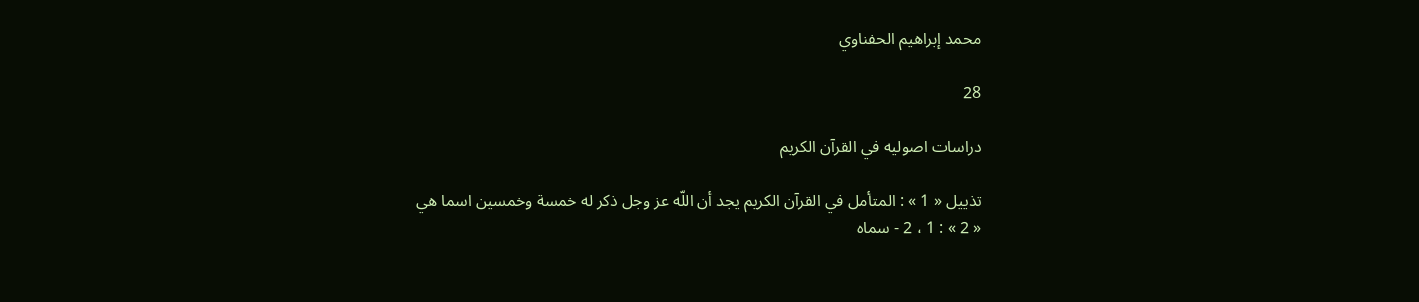محمد إبراهيم الحفناوي

28

دراسات اصوليه في القرآن الكريم

تذييل « 1 » : المتأمل في القرآن الكريم يجد أن اللّه عز وجل ذكر له خمسة وخمسين اسما هي « 2 » : 1 ، 2 - سماه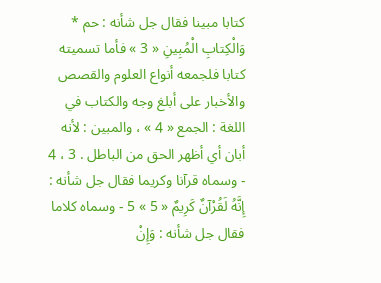كتابا مبينا فقال جل شأنه : حم * وَالْكِتابِ الْمُبِينِ « 3 » فأما تسميته كتابا فلجمعه أنواع العلوم والقصص والأخبار على أبلغ وجه والكتاب في اللغة : الجمع « 4 » ، والمبين : لأنه أبان أي أظهر الحق من الباطل . 3 ، 4 - وسماه قرآنا وكريما فقال جل شأنه : إِنَّهُ لَقُرْآنٌ كَرِيمٌ « 5 » 5 - وسماه كلاما فقال جل شأنه : وَإِنْ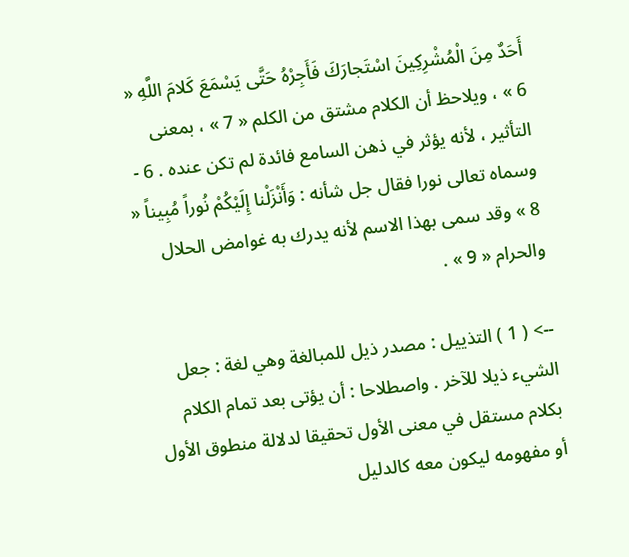أَحَدٌ مِنَ الْمُشْرِكِينَ اسْتَجارَكَ فَأَجِرْهُ حَتَّى يَسْمَعَ كَلامَ اللَّهِ « 6 » ، ويلاحظ أن الكلام مشتق من الكلم « 7 » ، بمعنى التأثير ، لأنه يؤثر في ذهن السامع فائدة لم تكن عنده . 6 - وسماه تعالى نورا فقال جل شأنه : وَأَنْزَلْنا إِلَيْكُمْ نُوراً مُبِيناً « 8 » وقد سمى بهذا الاسم لأنه يدرك به غوامض الحلال والحرام « 9 » .

--> ( 1 ) التذييل : مصدر ذيل للمبالغة وهي لغة : جعل الشيء ذيلا للآخر . واصطلاحا : أن يؤتى بعد تمام الكلام بكلام مستقل في معنى الأول تحقيقا لدلالة منطوق الأول أو مفهومه ليكون معه كالدليل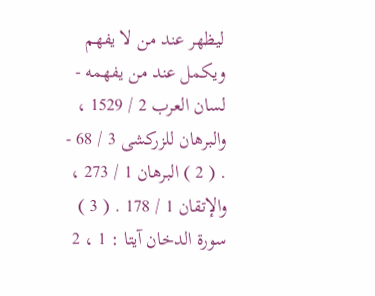ليظهر عند من لا يفهم ويكمل عند من يفهمه - لسان العرب 2 / 1529 ، والبرهان للزركشى 3 / 68 - . ( 2 ) البرهان 1 / 273 ، والإتقان 1 / 178 . ( 3 ) سورة الدخان آيتا : 1 ، 2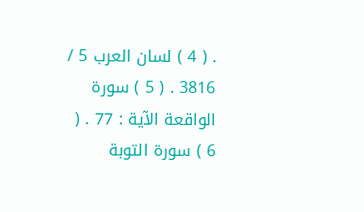. ( 4 ) لسان العرب 5 / 3816 . ( 5 ) سورة الواقعة الآية : 77 . ( 6 ) سورة التوبة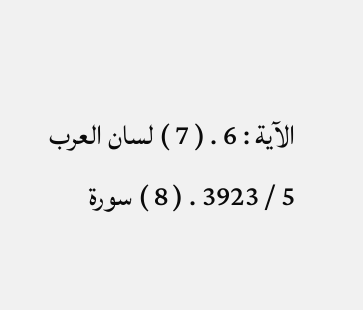الآية : 6 . ( 7 ) لسان العرب 5 / 3923 . ( 8 ) سورة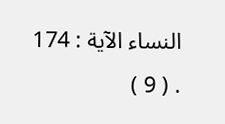النساء الآية : 174 . ( 9 )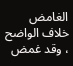الغامض خلاف الواضح ، وقد غمض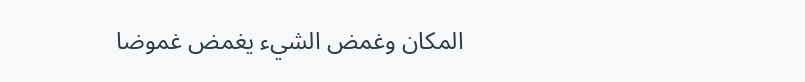المكان وغمض الشيء يغمض غموضا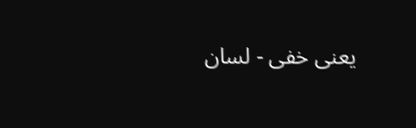يعنى خفى - لسان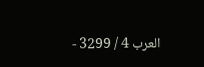العرب 4 / 3299 -